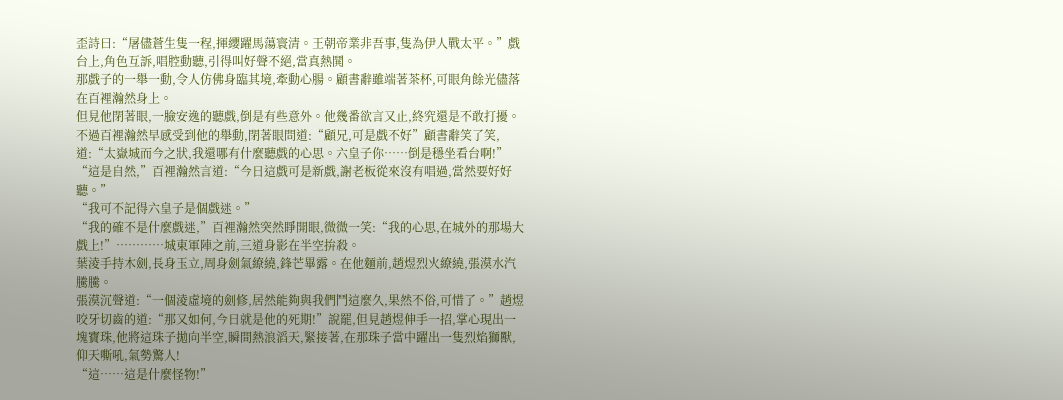歪詩曰:“屠儘蒼生隻一程,揮纓躍馬蕩寰清。王朝帝業非吾事,隻為伊人戰太平。”戲台上,角色互訴,唱腔動聽,引得叫好聲不絕,當真熱鬨。
那戲子的一舉一動,令人仿佛身臨其境,牽動心腸。顧書辭雖端著茶杯,可眼角餘光儘落在百裡瀚然身上。
但見他閉著眼,一臉安逸的聽戲,倒是有些意外。他幾番欲言又止,終究還是不敢打擾。
不過百裡瀚然早感受到他的舉動,閉著眼問道:“顧兄,可是戲不好”顧書辭笑了笑,道:“太嶽城而今之狀,我還哪有什麼聽戲的心思。六皇子你……倒是穩坐看台啊!”
“這是自然,”百裡瀚然言道:“今日這戲可是新戲,謝老板從來沒有唱過,當然要好好聽。”
“我可不記得六皇子是個戲迷。”
“我的確不是什麼戲迷,”百裡瀚然突然睜開眼,微微一笑:“我的心思,在城外的那場大戲上!”…………城東軍陣之前,三道身影在半空拚殺。
葉淩手持木劍,長身玉立,周身劍氣繚繞,鋒芒畢露。在他麵前,趙煜烈火繚繞,張漠水汽騰騰。
張漠沉聲道:“一個淩虛境的劍修,居然能夠與我們鬥這麼久,果然不俗,可惜了。”趙煜咬牙切齒的道:“那又如何,今日就是他的死期!”說罷,但見趙煜伸手一招,掌心現出一塊寶珠,他將這珠子拋向半空,瞬間熱浪滔天,緊接著,在那珠子當中躍出一隻烈焰獅獸,仰天嘶吼,氣勢驚人!
“這……這是什麼怪物!”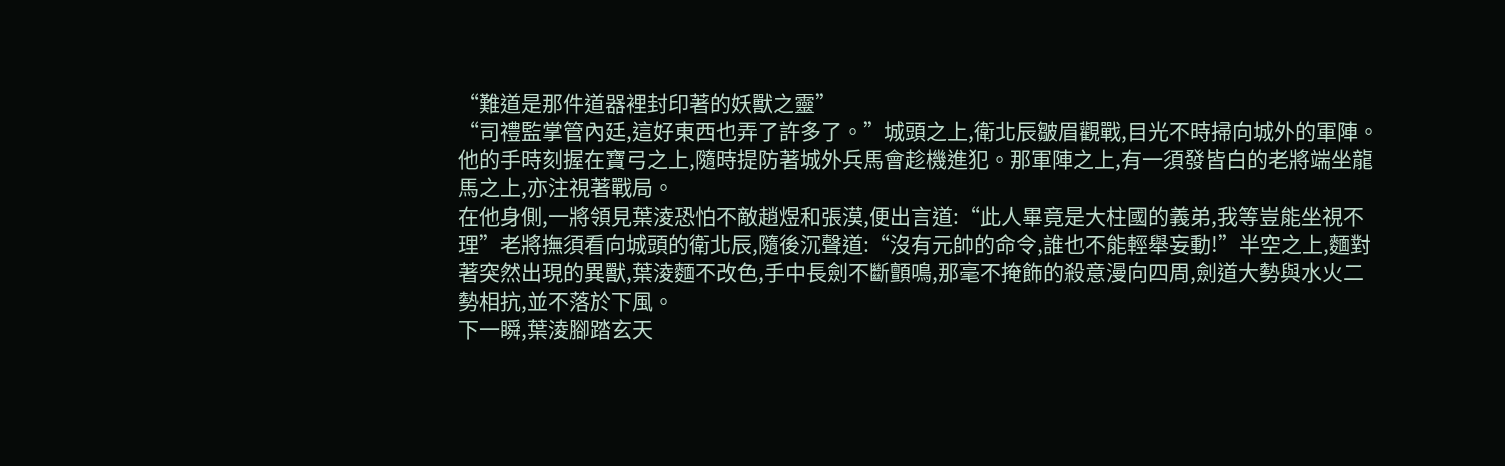“難道是那件道器裡封印著的妖獸之靈”
“司禮監掌管內廷,這好東西也弄了許多了。”城頭之上,衛北辰皺眉觀戰,目光不時掃向城外的軍陣。
他的手時刻握在寶弓之上,隨時提防著城外兵馬會趁機進犯。那軍陣之上,有一須發皆白的老將端坐龍馬之上,亦注視著戰局。
在他身側,一將領見葉淩恐怕不敵趙煜和張漠,便出言道:“此人畢竟是大柱國的義弟,我等豈能坐視不理”老將撫須看向城頭的衛北辰,隨後沉聲道:“沒有元帥的命令,誰也不能輕舉妄動!”半空之上,麵對著突然出現的異獸,葉淩麵不改色,手中長劍不斷顫鳴,那毫不掩飾的殺意漫向四周,劍道大勢與水火二勢相抗,並不落於下風。
下一瞬,葉淩腳踏玄天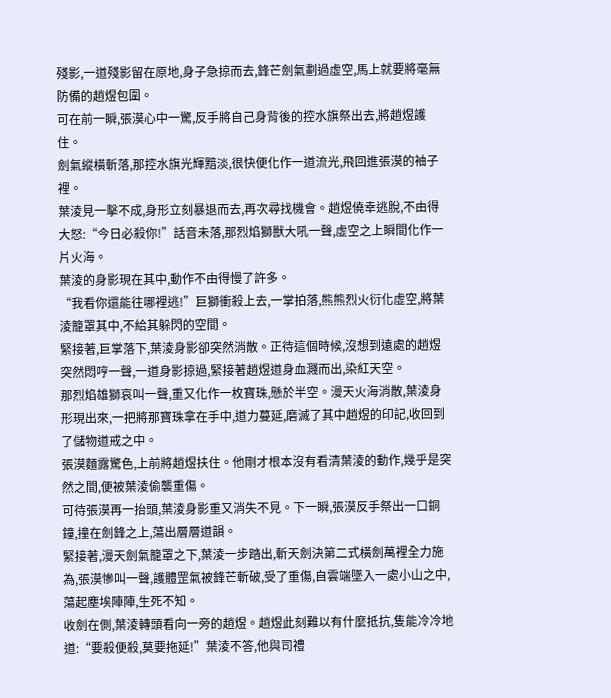殘影,一道殘影留在原地,身子急掠而去,鋒芒劍氣劃過虛空,馬上就要將毫無防備的趙煜包圍。
可在前一瞬,張漠心中一驚,反手將自己身背後的控水旗祭出去,將趙煜護住。
劍氣縱橫斬落,那控水旗光輝黯淡,很快便化作一道流光,飛回進張漠的袖子裡。
葉淩見一擊不成,身形立刻暴退而去,再次尋找機會。趙煜僥幸逃脫,不由得大怒:“今日必殺你!”話音未落,那烈焰獅獸大吼一聲,虛空之上瞬間化作一片火海。
葉淩的身影現在其中,動作不由得慢了許多。
“我看你還能往哪裡逃!”巨獅衝殺上去,一掌拍落,熊熊烈火衍化虛空,將葉淩籠罩其中,不給其躲閃的空間。
緊接著,巨掌落下,葉淩身影卻突然消散。正待這個時候,沒想到遠處的趙煜突然悶哼一聲,一道身影掠過,緊接著趙煜道身血濺而出,染紅天空。
那烈焰雄獅哀叫一聲,重又化作一枚寶珠,懸於半空。漫天火海消散,葉淩身形現出來,一把將那寶珠拿在手中,道力蔓延,磨滅了其中趙煜的印記,收回到了儲物道戒之中。
張漠麵露驚色,上前將趙煜扶住。他剛才根本沒有看清葉淩的動作,幾乎是突然之間,便被葉淩偷襲重傷。
可待張漠再一抬頭,葉淩身影重又消失不見。下一瞬,張漠反手祭出一口銅鐘,撞在劍鋒之上,蕩出層層道韻。
緊接著,漫天劍氣籠罩之下,葉淩一步踏出,斬天劍決第二式橫劍萬裡全力施為,張漠慘叫一聲,護體罡氣被鋒芒斬破,受了重傷,自雲端墜入一處小山之中,蕩起塵埃陣陣,生死不知。
收劍在側,葉淩轉頭看向一旁的趙煜。趙煜此刻難以有什麼抵抗,隻能冷冷地道:“要殺便殺,莫要拖延!”葉淩不答,他與司禮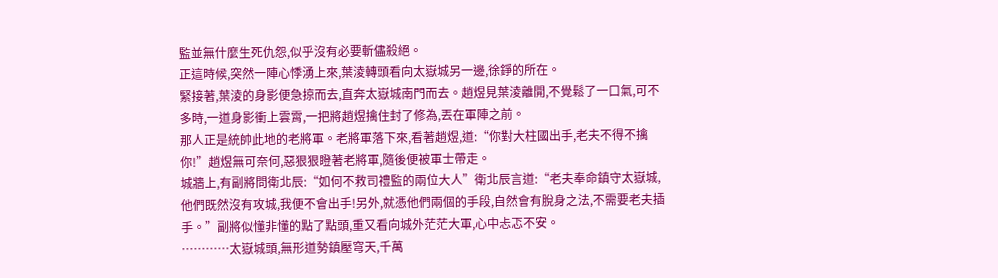監並無什麼生死仇怨,似乎沒有必要斬儘殺絕。
正這時候,突然一陣心悸湧上來,葉淩轉頭看向太嶽城另一邊,徐錚的所在。
緊接著,葉淩的身影便急掠而去,直奔太嶽城南門而去。趙煜見葉淩離開,不覺鬆了一口氣,可不多時,一道身影衝上雲霄,一把將趙煜擒住封了修為,丟在軍陣之前。
那人正是統帥此地的老將軍。老將軍落下來,看著趙煜,道:“你對大柱國出手,老夫不得不擒你!”趙煜無可奈何,惡狠狠瞪著老將軍,隨後便被軍士帶走。
城牆上,有副將問衛北辰:“如何不救司禮監的兩位大人”衛北辰言道:“老夫奉命鎮守太嶽城,他們既然沒有攻城,我便不會出手!另外,就憑他們兩個的手段,自然會有脫身之法,不需要老夫插手。”副將似懂非懂的點了點頭,重又看向城外茫茫大軍,心中忐忑不安。
…………太嶽城頭,無形道勢鎮壓穹天,千萬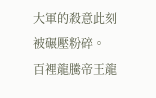大軍的殺意此刻被碾壓粉碎。
百裡龍騰帝王龍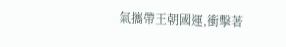氣攜帶王朝國運,衝擊著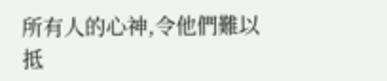所有人的心神,令他們難以抵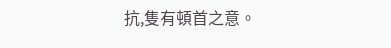抗,隻有頓首之意。